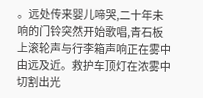。远处传来婴儿啼哭,二十年未响的门铃突然开始歌唱,青石板上滚轮声与行李箱声响正在雾中由远及近。救护车顶灯在浓雾中切割出光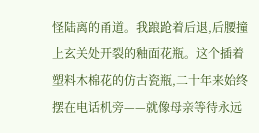怪陆离的甬道。我踉跄着后退,后腰撞上玄关处开裂的釉面花瓶。这个插着塑料木棉花的仿古瓷瓶,二十年来始终摆在电话机旁——就像母亲等待永远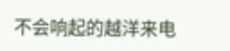不会响起的越洋来电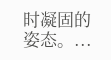时凝固的姿态。...